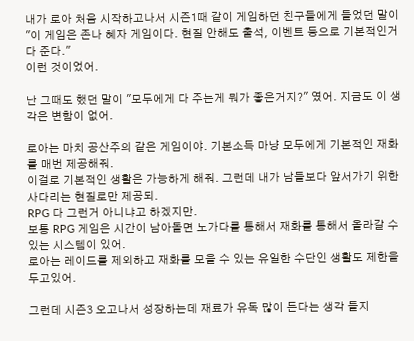내가 로아 처음 시작하고나서 시즌1때 같이 게임하던 친구들에게 들었던 말이
"이 게임은 존나 혜자 게임이다. 현질 안해도 출석, 이벤트 등으로 기본적인거 다 준다."
이런 것이었어.

난 그때도 했던 말이 "모두에게 다 주는게 뭐가 좋은거지?" 였어. 지금도 이 생각은 변함이 없어.

로아는 마치 공산주의 같은 게임이야. 기본소득 마냥 모두에게 기본적인 재화를 매번 제공해줘.
이걸로 기본적인 생활은 가능하게 해줘. 그런데 내가 남들보다 앞서가기 위한 사다리는 현질로만 제공되.
RPG 다 그런거 아니냐고 하겠지만.
보통 RPG 게임은 시간이 남아돌면 노가다를 통해서 재화를 통해서 올라갈 수 있는 시스템이 있어.
로아는 레이드를 제외하고 재화를 모을 수 있는 유일한 수단인 생활도 제한을 두고있어.

그런데 시즌3 오고나서 성장하는데 재료가 유독 많이 든다는 생각 들지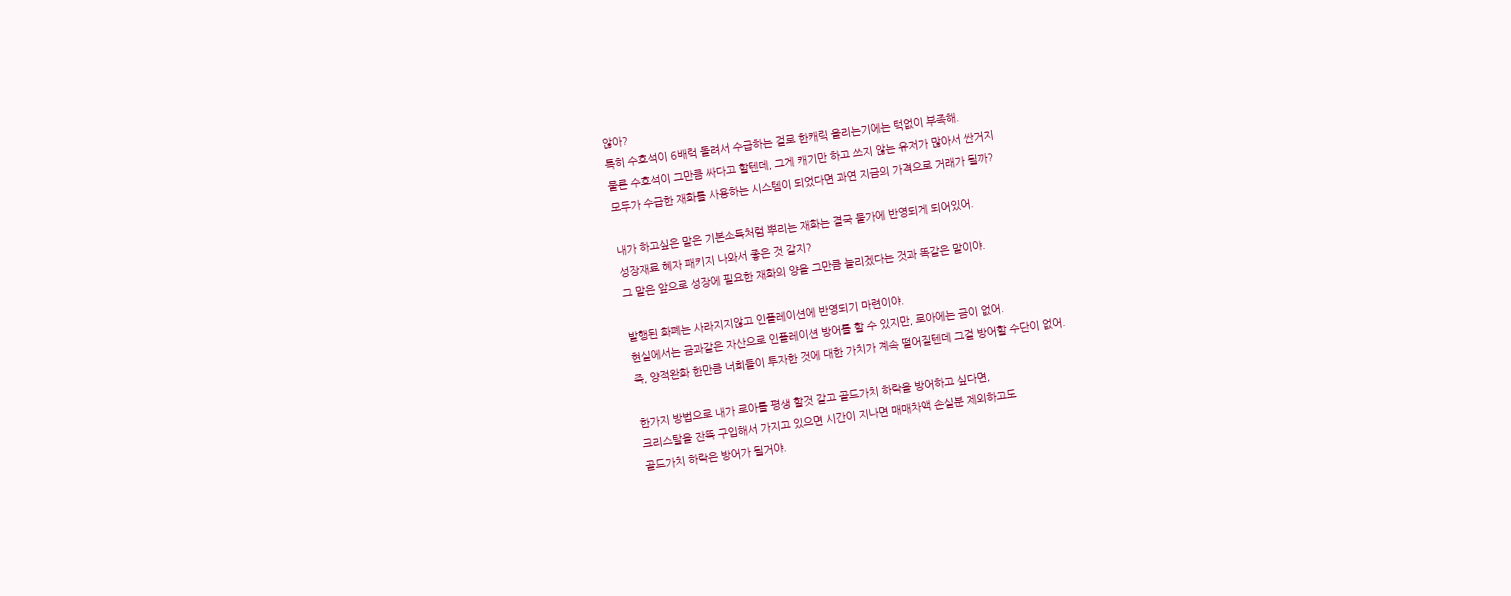않아?
특히 수호석이 6배럭 돌려서 수급하는 걸로 한캐릭 올리는기에는 턱없이 부족해.
물론 수호석이 그만큼 싸다고 할텐데, 그게 캐기만 하고 쓰지 않는 유저가 많아서 싼거지
모두가 수급한 재화를 사용하는 시스템이 되었다면 과연 지금의 가격으로 거래가 될까?

내가 하고싶은 말은 기본소득처럼 뿌리는 재화는 결국 물가에 반영되게 되어있어.
성장재료 혜자 패키지 나와서 좋은 것 같지?
그 말은 앞으로 성장에 필요한 재화의 양을 그만큼 늘리겠다는 것과 똑같은 말이야.

발행된 화폐는 사라지지않고 인플레이션에 반영되기 마련이야.
현실에서는 금과같은 자산으로 인플레이션 방어를 할 수 있지만, 로아에는 금이 없어.
즉, 양적완화 한만큼 너희들이 투자한 것에 대한 가치가 계속 떨어질텐데 그걸 방어할 수단이 없어.

한가지 방법으로 내가 로아를 평생 할것 같고 골드가치 하락을 방어하고 싶다면,
크리스탈을 잔뜩 구입해서 가지고 있으면 시간이 지나면 매매차액 손실분 제외하고도
골드가치 하락은 방어가 될거야.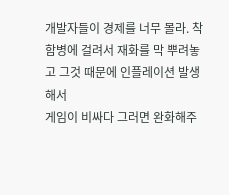개발자들이 경제를 너무 몰라. 착함병에 걸려서 재화를 막 뿌려놓고 그것 때문에 인플레이션 발생해서
게임이 비싸다 그러면 완화해주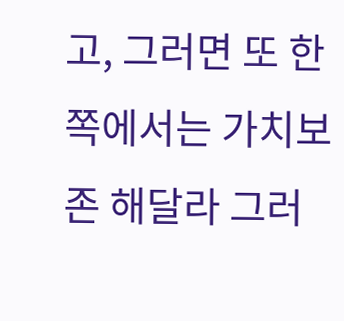고, 그러면 또 한쪽에서는 가치보존 해달라 그러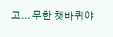고... 무한 챗바퀴야